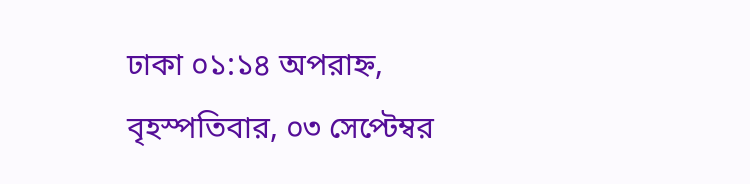ঢাকা ০১:১৪ অপরাহ্ন, বৃহস্পতিবার, ০৩ সেপ্টেম্বর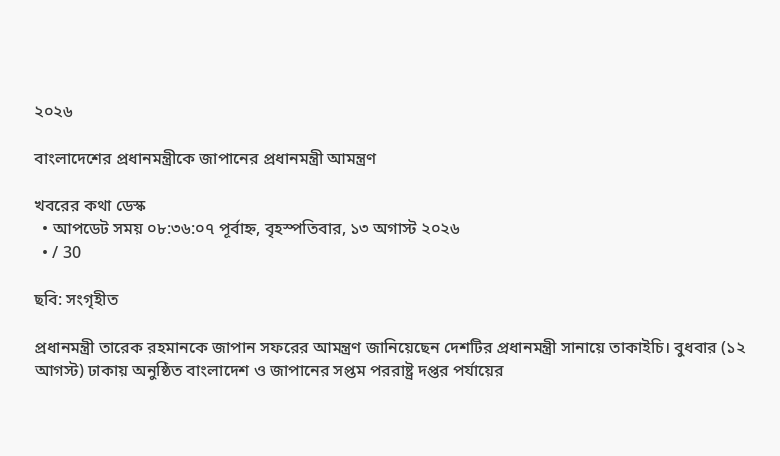২০২৬

বাংলাদেশের প্রধানমন্ত্রীকে জাপানের প্রধানমন্ত্রী আমন্ত্রণ

খবরের কথা ডেস্ক
  • আপডেট সময় ০৮:৩৬:০৭ পূর্বাহ্ন, বৃহস্পতিবার, ১৩ অগাস্ট ২০২৬
  • / 30

ছবি: সংগৃহীত

প্রধানমন্ত্রী তারেক রহমানকে জাপান সফরের আমন্ত্রণ জানিয়েছেন দেশটির প্রধানমন্ত্রী সানায়ে তাকাইচি। বুধবার (১২ আগস্ট) ঢাকায় অনুষ্ঠিত বাংলাদেশ ও জাপানের সপ্তম পররাষ্ট্র দপ্তর পর্যায়ের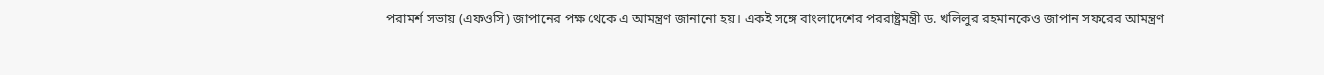পরামর্শ সভায় (এফওসি) জাপানের পক্ষ থেকে এ আমন্ত্রণ জানানো হয়। একই সঙ্গে বাংলাদেশের পররাষ্ট্রমন্ত্রী ড. খলিলুর রহমানকেও জাপান সফরের আমন্ত্রণ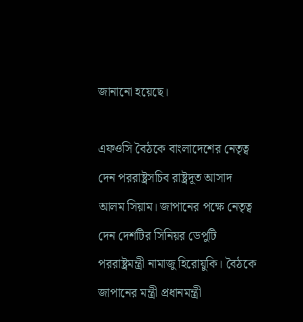জানানো হয়েছে।

এফওসি বৈঠকে বাংলাদেশের নেতৃত্ব দেন পররাষ্ট্রসচিব রাষ্ট্রদূত আসাদ আলম সিয়াম। জাপানের পক্ষে নেতৃত্ব দেন দেশটির সিনিয়র ডেপুটি পররাষ্ট্রমন্ত্রী নামাজু হিরোয়ুকি। বৈঠকে জাপানের মন্ত্রী প্রধানমন্ত্রী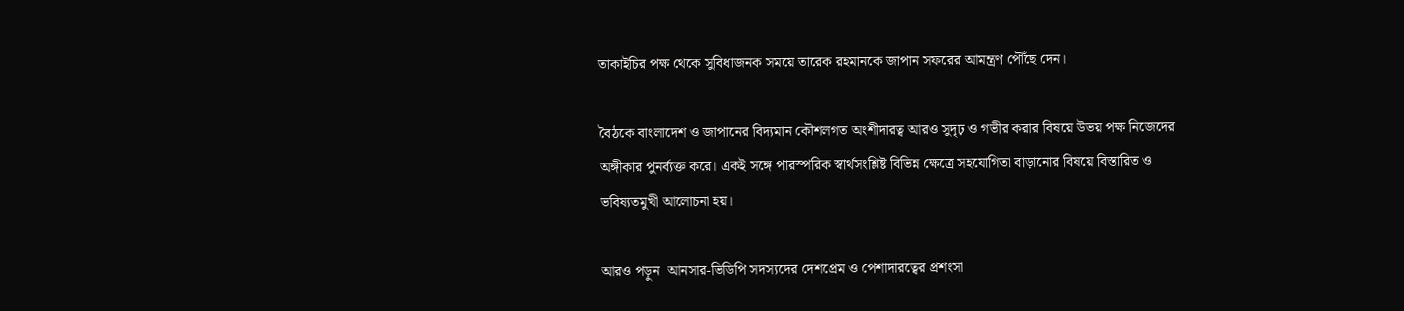তাকাইচির পক্ষ থেকে সুবিধাজনক সময়ে তারেক রহমানকে জাপান সফরের আমন্ত্রণ পৌঁছে দেন।

বৈঠকে বাংলাদেশ ও জাপানের বিদ্যমান কৌশলগত অংশীদারত্ব আরও সুদৃঢ় ও গভীর করার বিষয়ে উভয় পক্ষ নিজেদের অঙ্গীকার পুনর্ব্যক্ত করে। একই সঙ্গে পারস্পরিক স্বার্থসংশ্লিষ্ট বিভিন্ন ক্ষেত্রে সহযোগিতা বাড়ানোর বিষয়ে বিস্তারিত ও ভবিষ্যতমুখী আলোচনা হয়।

আরও পড়ুন  আনসার-ভিডিপি সদস্যদের দেশপ্রেম ও পেশাদারত্বের প্রশংসা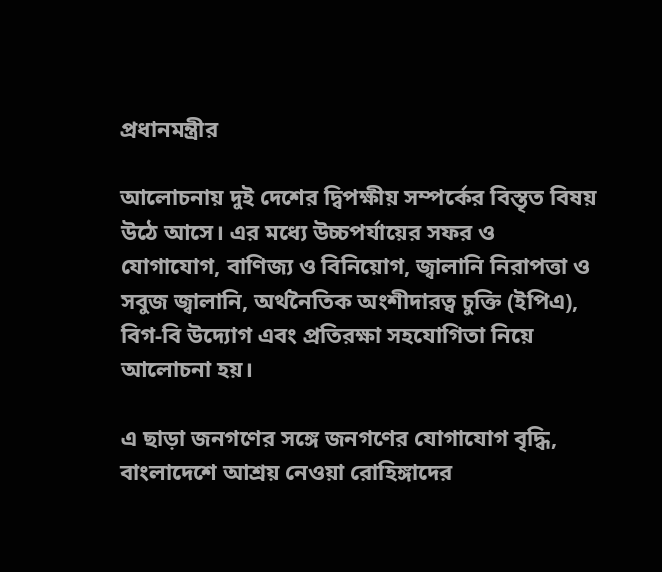প্রধানমন্ত্রীর

আলোচনায় দুই দেশের দ্বিপক্ষীয় সম্পর্কের বিস্তৃত বিষয় উঠে আসে। এর মধ্যে উচ্চপর্যায়ের সফর ও যোগাযোগ, বাণিজ্য ও বিনিয়োগ, জ্বালানি নিরাপত্তা ও সবুজ জ্বালানি, অর্থনৈতিক অংশীদারত্ব চুক্তি (ইপিএ), বিগ-বি উদ্যোগ এবং প্রতিরক্ষা সহযোগিতা নিয়ে আলোচনা হয়।

এ ছাড়া জনগণের সঙ্গে জনগণের যোগাযোগ বৃদ্ধি, বাংলাদেশে আশ্রয় নেওয়া রোহিঙ্গাদের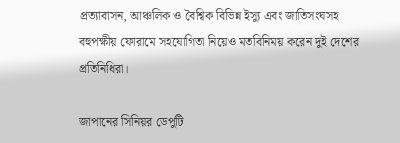প্রত্যাবাসন, আঞ্চলিক ও বৈশ্বিক বিভিন্ন ইস্যু এবং জাতিসংঘসহ বহুপক্ষীয় ফোরামে সহযোগিতা নিয়েও মতবিনিময় করেন দুই দেশের প্রতিনিধিরা।

জাপানের সিনিয়র ডেপুটি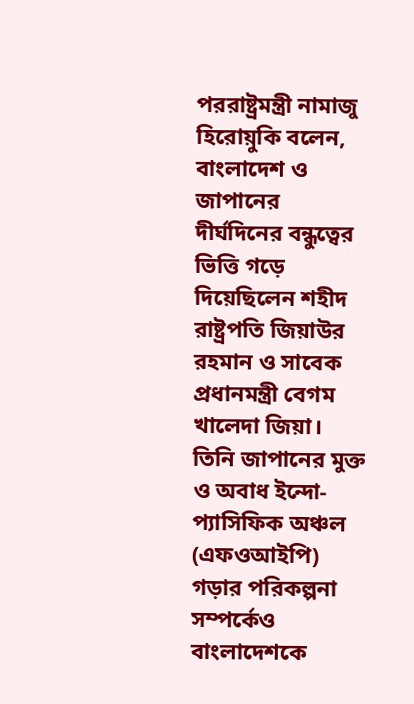পররাষ্ট্রমন্ত্রী নামাজু হিরোয়ুকি বলেন, বাংলাদেশ ও জাপানের দীর্ঘদিনের বন্ধুত্বের ভিত্তি গড়ে দিয়েছিলেন শহীদ রাষ্ট্রপতি জিয়াউর রহমান ও সাবেক প্রধানমন্ত্রী বেগম খালেদা জিয়া। তিনি জাপানের মুক্ত ও অবাধ ইন্দো-প্যাসিফিক অঞ্চল (এফওআইপি) গড়ার পরিকল্পনা সম্পর্কেও বাংলাদেশকে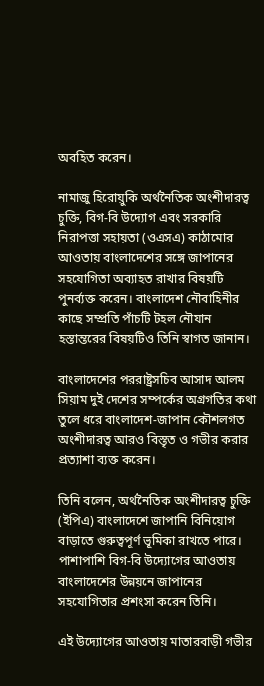অবহিত করেন।

নামাজু হিরোয়ুকি অর্থনৈতিক অংশীদারত্ব চুক্তি, বিগ-বি উদ্যোগ এবং সরকারি নিরাপত্তা সহায়তা (ওএসএ) কাঠামোর আওতায় বাংলাদেশের সঙ্গে জাপানের সহযোগিতা অব্যাহত রাখার বিষয়টি পুনর্ব্যক্ত করেন। বাংলাদেশ নৌবাহিনীর কাছে সম্প্রতি পাঁচটি টহল নৌযান হস্তান্তরের বিষয়টিও তিনি স্বাগত জানান।

বাংলাদেশের পররাষ্ট্রসচিব আসাদ আলম সিয়াম দুই দেশের সম্পর্কের অগ্রগতির কথা তুলে ধরে বাংলাদেশ-জাপান কৌশলগত অংশীদারত্ব আরও বিস্তৃত ও গভীর করার প্রত্যাশা ব্যক্ত করেন।

তিনি বলেন, অর্থনৈতিক অংশীদারত্ব চুক্তি (ইপিএ) বাংলাদেশে জাপানি বিনিয়োগ বাড়াতে গুরুত্বপূর্ণ ভূমিকা রাখতে পারে। পাশাপাশি বিগ-বি উদ্যোগের আওতায় বাংলাদেশের উন্নয়নে জাপানের সহযোগিতার প্রশংসা করেন তিনি।

এই উদ্যোগের আওতায় মাতারবাড়ী গভীর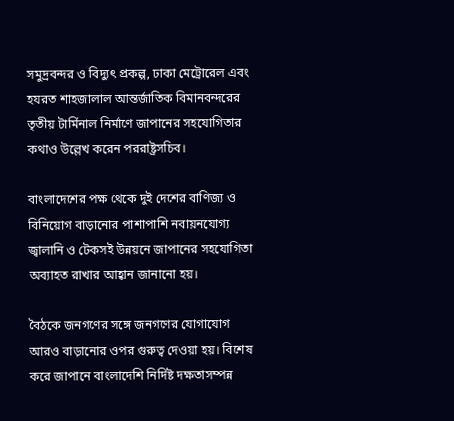সমুদ্রবন্দর ও বিদ্যুৎ প্রকল্প, ঢাকা মেট্রোরেল এবং হযরত শাহজালাল আন্তর্জাতিক বিমানবন্দরের তৃতীয় টার্মিনাল নির্মাণে জাপানের সহযোগিতার কথাও উল্লেখ করেন পররাষ্ট্রসচিব।

বাংলাদেশের পক্ষ থেকে দুই দেশের বাণিজ্য ও বিনিয়োগ বাড়ানোর পাশাপাশি নবায়নযোগ্য জ্বালানি ও টেকসই উন্নয়নে জাপানের সহযোগিতা অব্যাহত রাখার আহ্বান জানানো হয়।

বৈঠকে জনগণের সঙ্গে জনগণের যোগাযোগ আরও বাড়ানোর ওপর গুরুত্ব দেওয়া হয়। বিশেষ করে জাপানে বাংলাদেশি নির্দিষ্ট দক্ষতাসম্পন্ন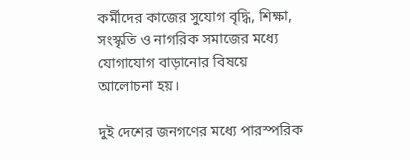কর্মীদের কাজের সুযোগ বৃদ্ধি, শিক্ষা, সংস্কৃতি ও নাগরিক সমাজের মধ্যে যোগাযোগ বাড়ানোর বিষয়ে আলোচনা হয়।

দুই দেশের জনগণের মধ্যে পারস্পরিক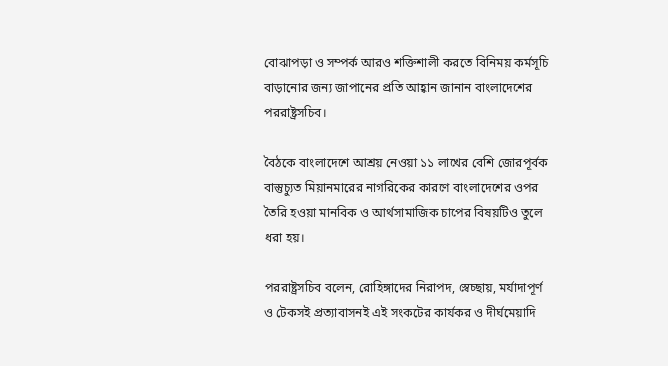বোঝাপড়া ও সম্পর্ক আরও শক্তিশালী করতে বিনিময় কর্মসূচি বাড়ানোর জন্য জাপানের প্রতি আহ্বান জানান বাংলাদেশের পররাষ্ট্রসচিব।

বৈঠকে বাংলাদেশে আশ্রয় নেওয়া ১১ লাখের বেশি জোরপূর্বক বাস্তুচ্যুত মিয়ানমারের নাগরিকের কারণে বাংলাদেশের ওপর তৈরি হওয়া মানবিক ও আর্থসামাজিক চাপের বিষয়টিও তুলে ধরা হয়।

পররাষ্ট্রসচিব বলেন, রোহিঙ্গাদের নিরাপদ, স্বেচ্ছায়, মর্যাদাপূর্ণ ও টেকসই প্রত্যাবাসনই এই সংকটের কার্যকর ও দীর্ঘমেয়াদি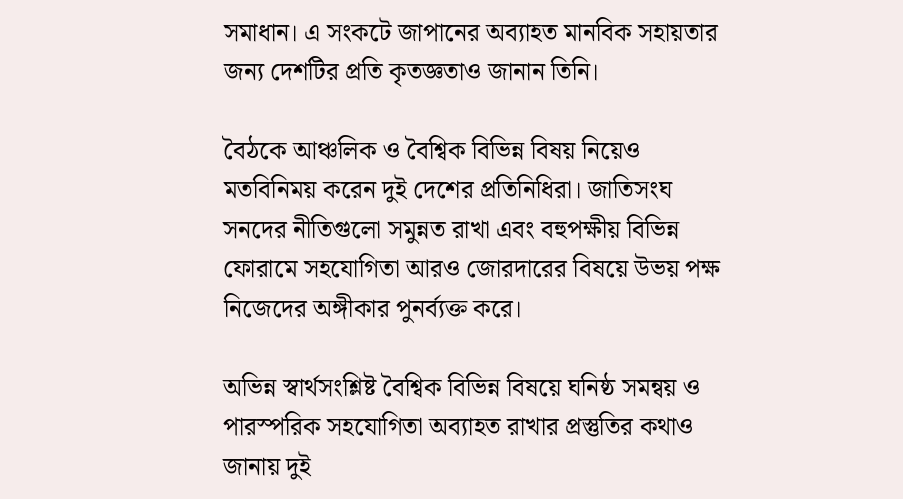সমাধান। এ সংকটে জাপানের অব্যাহত মানবিক সহায়তার জন্য দেশটির প্রতি কৃতজ্ঞতাও জানান তিনি।

বৈঠকে আঞ্চলিক ও বৈশ্বিক বিভিন্ন বিষয় নিয়েও মতবিনিময় করেন দুই দেশের প্রতিনিধিরা। জাতিসংঘ সনদের নীতিগুলো সমুন্নত রাখা এবং বহুপক্ষীয় বিভিন্ন ফোরামে সহযোগিতা আরও জোরদারের বিষয়ে উভয় পক্ষ নিজেদের অঙ্গীকার পুনর্ব্যক্ত করে।

অভিন্ন স্বার্থসংশ্লিষ্ট বৈশ্বিক বিভিন্ন বিষয়ে ঘনিষ্ঠ সমন্বয় ও পারস্পরিক সহযোগিতা অব্যাহত রাখার প্রস্তুতির কথাও জানায় দুই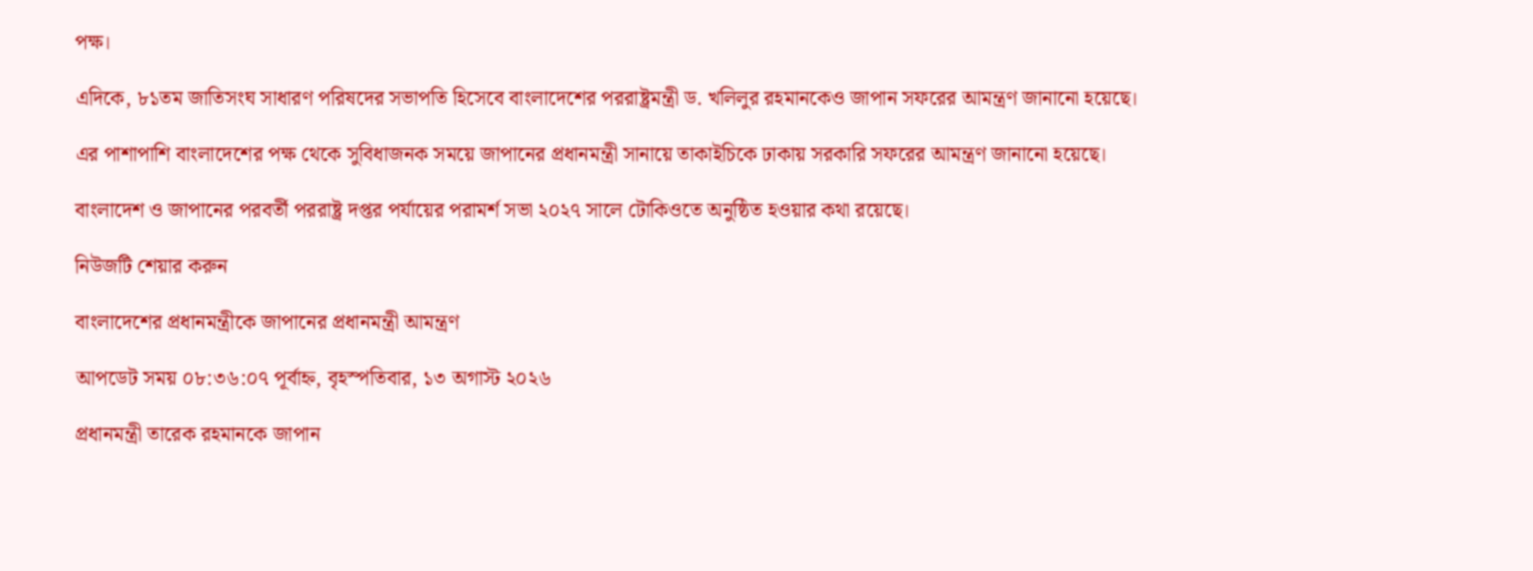পক্ষ।

এদিকে, ৮১তম জাতিসংঘ সাধারণ পরিষদের সভাপতি হিসেবে বাংলাদেশের পররাষ্ট্রমন্ত্রী ড. খলিলুর রহমানকেও জাপান সফরের আমন্ত্রণ জানানো হয়েছে।

এর পাশাপাশি বাংলাদেশের পক্ষ থেকে সুবিধাজনক সময়ে জাপানের প্রধানমন্ত্রী সানায়ে তাকাইচিকে ঢাকায় সরকারি সফরের আমন্ত্রণ জানানো হয়েছে।

বাংলাদেশ ও জাপানের পরবর্তী পররাষ্ট্র দপ্তর পর্যায়ের পরামর্শ সভা ২০২৭ সালে টোকিওতে অনুষ্ঠিত হওয়ার কথা রয়েছে।

নিউজটি শেয়ার করুন

বাংলাদেশের প্রধানমন্ত্রীকে জাপানের প্রধানমন্ত্রী আমন্ত্রণ

আপডেট সময় ০৮:৩৬:০৭ পূর্বাহ্ন, বৃহস্পতিবার, ১৩ অগাস্ট ২০২৬

প্রধানমন্ত্রী তারেক রহমানকে জাপান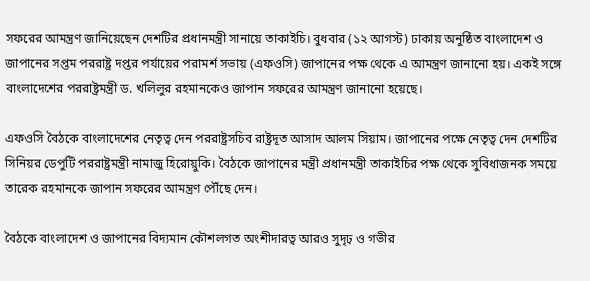সফরের আমন্ত্রণ জানিয়েছেন দেশটির প্রধানমন্ত্রী সানায়ে তাকাইচি। বুধবার (১২ আগস্ট) ঢাকায় অনুষ্ঠিত বাংলাদেশ ও জাপানের সপ্তম পররাষ্ট্র দপ্তর পর্যায়ের পরামর্শ সভায় (এফওসি) জাপানের পক্ষ থেকে এ আমন্ত্রণ জানানো হয়। একই সঙ্গে বাংলাদেশের পররাষ্ট্রমন্ত্রী ড. খলিলুর রহমানকেও জাপান সফরের আমন্ত্রণ জানানো হয়েছে।

এফওসি বৈঠকে বাংলাদেশের নেতৃত্ব দেন পররাষ্ট্রসচিব রাষ্ট্রদূত আসাদ আলম সিয়াম। জাপানের পক্ষে নেতৃত্ব দেন দেশটির সিনিয়র ডেপুটি পররাষ্ট্রমন্ত্রী নামাজু হিরোয়ুকি। বৈঠকে জাপানের মন্ত্রী প্রধানমন্ত্রী তাকাইচির পক্ষ থেকে সুবিধাজনক সময়ে তারেক রহমানকে জাপান সফরের আমন্ত্রণ পৌঁছে দেন।

বৈঠকে বাংলাদেশ ও জাপানের বিদ্যমান কৌশলগত অংশীদারত্ব আরও সুদৃঢ় ও গভীর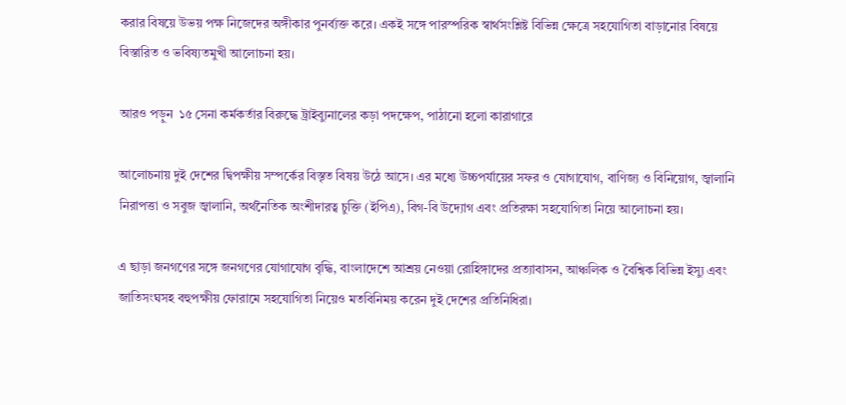করার বিষয়ে উভয় পক্ষ নিজেদের অঙ্গীকার পুনর্ব্যক্ত করে। একই সঙ্গে পারস্পরিক স্বার্থসংশ্লিষ্ট বিভিন্ন ক্ষেত্রে সহযোগিতা বাড়ানোর বিষয়ে বিস্তারিত ও ভবিষ্যতমুখী আলোচনা হয়।

আরও পড়ুন  ১৫ সেনা কর্মকর্তার বিরুদ্ধে ট্রাইব্যুনালের কড়া পদক্ষেপ, পাঠানো হলো কারাগারে

আলোচনায় দুই দেশের দ্বিপক্ষীয় সম্পর্কের বিস্তৃত বিষয় উঠে আসে। এর মধ্যে উচ্চপর্যায়ের সফর ও যোগাযোগ, বাণিজ্য ও বিনিয়োগ, জ্বালানি নিরাপত্তা ও সবুজ জ্বালানি, অর্থনৈতিক অংশীদারত্ব চুক্তি (ইপিএ), বিগ-বি উদ্যোগ এবং প্রতিরক্ষা সহযোগিতা নিয়ে আলোচনা হয়।

এ ছাড়া জনগণের সঙ্গে জনগণের যোগাযোগ বৃদ্ধি, বাংলাদেশে আশ্রয় নেওয়া রোহিঙ্গাদের প্রত্যাবাসন, আঞ্চলিক ও বৈশ্বিক বিভিন্ন ইস্যু এবং জাতিসংঘসহ বহুপক্ষীয় ফোরামে সহযোগিতা নিয়েও মতবিনিময় করেন দুই দেশের প্রতিনিধিরা।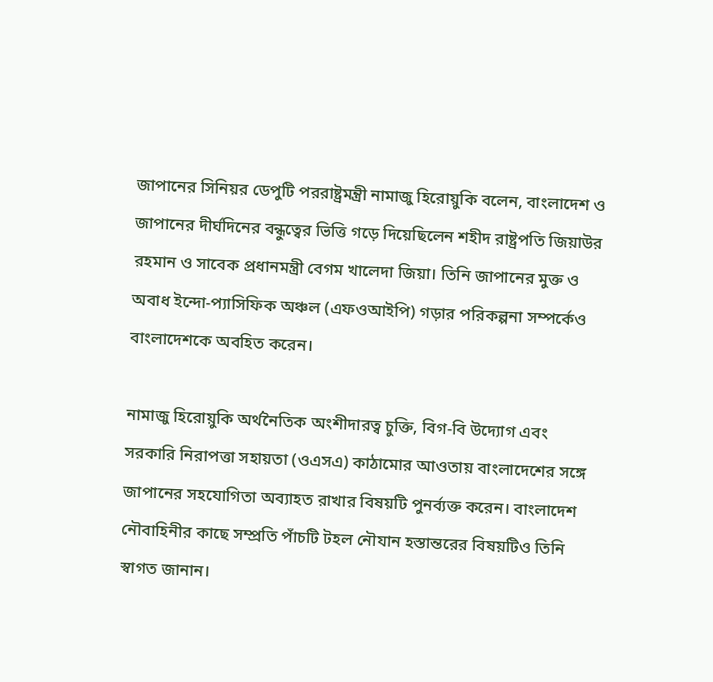জাপানের সিনিয়র ডেপুটি পররাষ্ট্রমন্ত্রী নামাজু হিরোয়ুকি বলেন, বাংলাদেশ ও জাপানের দীর্ঘদিনের বন্ধুত্বের ভিত্তি গড়ে দিয়েছিলেন শহীদ রাষ্ট্রপতি জিয়াউর রহমান ও সাবেক প্রধানমন্ত্রী বেগম খালেদা জিয়া। তিনি জাপানের মুক্ত ও অবাধ ইন্দো-প্যাসিফিক অঞ্চল (এফওআইপি) গড়ার পরিকল্পনা সম্পর্কেও বাংলাদেশকে অবহিত করেন।

নামাজু হিরোয়ুকি অর্থনৈতিক অংশীদারত্ব চুক্তি, বিগ-বি উদ্যোগ এবং সরকারি নিরাপত্তা সহায়তা (ওএসএ) কাঠামোর আওতায় বাংলাদেশের সঙ্গে জাপানের সহযোগিতা অব্যাহত রাখার বিষয়টি পুনর্ব্যক্ত করেন। বাংলাদেশ নৌবাহিনীর কাছে সম্প্রতি পাঁচটি টহল নৌযান হস্তান্তরের বিষয়টিও তিনি স্বাগত জানান।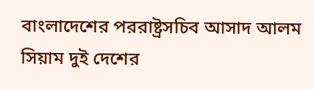বাংলাদেশের পররাষ্ট্রসচিব আসাদ আলম সিয়াম দুই দেশের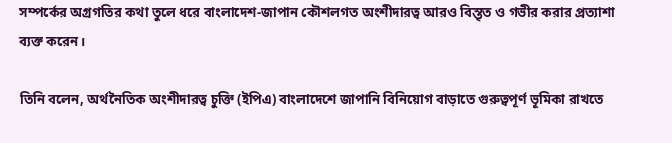সম্পর্কের অগ্রগতির কথা তুলে ধরে বাংলাদেশ-জাপান কৌশলগত অংশীদারত্ব আরও বিস্তৃত ও গভীর করার প্রত্যাশা ব্যক্ত করেন।

তিনি বলেন, অর্থনৈতিক অংশীদারত্ব চুক্তি (ইপিএ) বাংলাদেশে জাপানি বিনিয়োগ বাড়াতে গুরুত্বপূর্ণ ভূমিকা রাখতে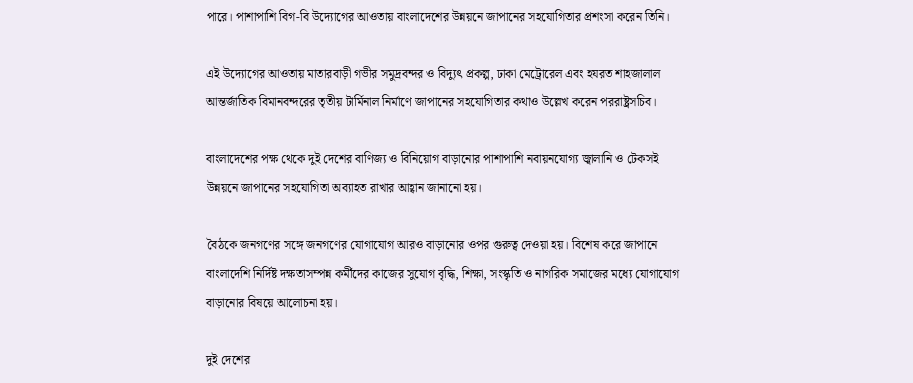পারে। পাশাপাশি বিগ-বি উদ্যোগের আওতায় বাংলাদেশের উন্নয়নে জাপানের সহযোগিতার প্রশংসা করেন তিনি।

এই উদ্যোগের আওতায় মাতারবাড়ী গভীর সমুদ্রবন্দর ও বিদ্যুৎ প্রকল্প, ঢাকা মেট্রোরেল এবং হযরত শাহজালাল আন্তর্জাতিক বিমানবন্দরের তৃতীয় টার্মিনাল নির্মাণে জাপানের সহযোগিতার কথাও উল্লেখ করেন পররাষ্ট্রসচিব।

বাংলাদেশের পক্ষ থেকে দুই দেশের বাণিজ্য ও বিনিয়োগ বাড়ানোর পাশাপাশি নবায়নযোগ্য জ্বালানি ও টেকসই উন্নয়নে জাপানের সহযোগিতা অব্যাহত রাখার আহ্বান জানানো হয়।

বৈঠকে জনগণের সঙ্গে জনগণের যোগাযোগ আরও বাড়ানোর ওপর গুরুত্ব দেওয়া হয়। বিশেষ করে জাপানে বাংলাদেশি নির্দিষ্ট দক্ষতাসম্পন্ন কর্মীদের কাজের সুযোগ বৃদ্ধি, শিক্ষা, সংস্কৃতি ও নাগরিক সমাজের মধ্যে যোগাযোগ বাড়ানোর বিষয়ে আলোচনা হয়।

দুই দেশের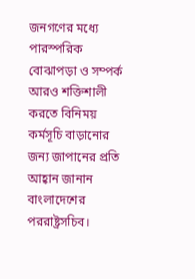জনগণের মধ্যে পারস্পরিক বোঝাপড়া ও সম্পর্ক আরও শক্তিশালী করতে বিনিময় কর্মসূচি বাড়ানোর জন্য জাপানের প্রতি আহ্বান জানান বাংলাদেশের পররাষ্ট্রসচিব।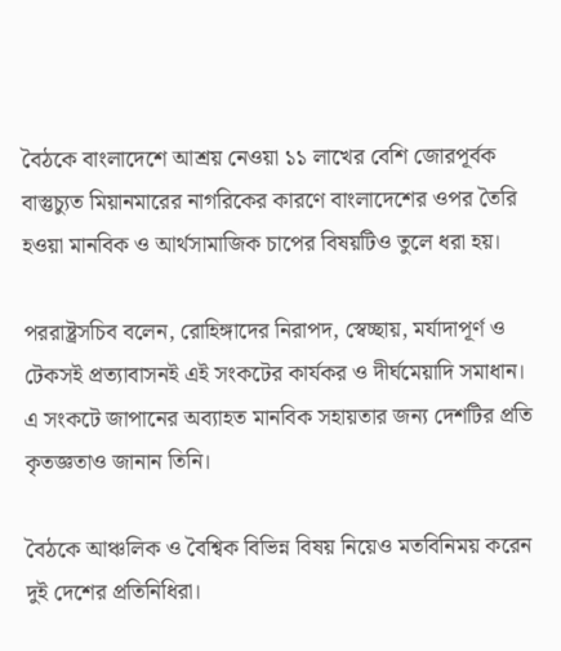বৈঠকে বাংলাদেশে আশ্রয় নেওয়া ১১ লাখের বেশি জোরপূর্বক বাস্তুচ্যুত মিয়ানমারের নাগরিকের কারণে বাংলাদেশের ওপর তৈরি হওয়া মানবিক ও আর্থসামাজিক চাপের বিষয়টিও তুলে ধরা হয়।

পররাষ্ট্রসচিব বলেন, রোহিঙ্গাদের নিরাপদ, স্বেচ্ছায়, মর্যাদাপূর্ণ ও টেকসই প্রত্যাবাসনই এই সংকটের কার্যকর ও দীর্ঘমেয়াদি সমাধান। এ সংকটে জাপানের অব্যাহত মানবিক সহায়তার জন্য দেশটির প্রতি কৃতজ্ঞতাও জানান তিনি।

বৈঠকে আঞ্চলিক ও বৈশ্বিক বিভিন্ন বিষয় নিয়েও মতবিনিময় করেন দুই দেশের প্রতিনিধিরা।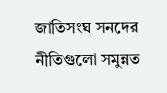জাতিসংঘ সনদের নীতিগুলো সমুন্নত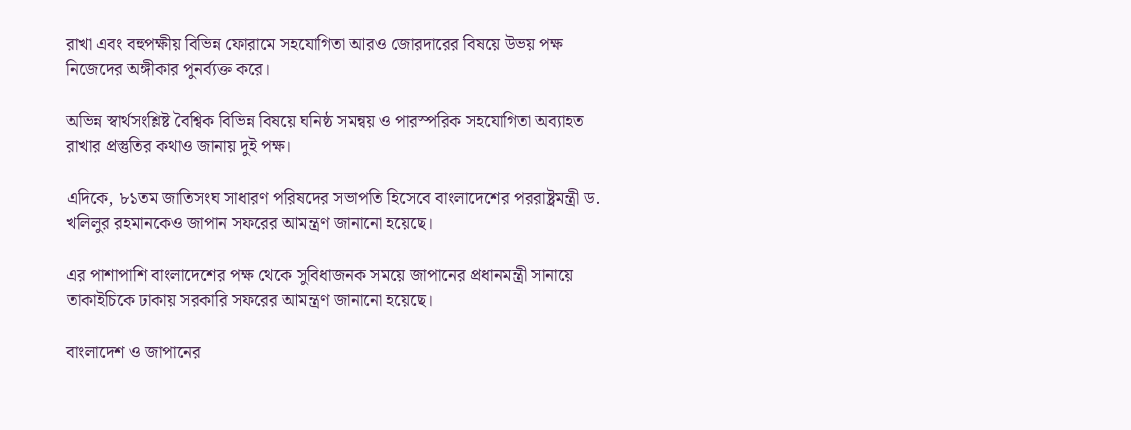রাখা এবং বহুপক্ষীয় বিভিন্ন ফোরামে সহযোগিতা আরও জোরদারের বিষয়ে উভয় পক্ষ নিজেদের অঙ্গীকার পুনর্ব্যক্ত করে।

অভিন্ন স্বার্থসংশ্লিষ্ট বৈশ্বিক বিভিন্ন বিষয়ে ঘনিষ্ঠ সমন্বয় ও পারস্পরিক সহযোগিতা অব্যাহত রাখার প্রস্তুতির কথাও জানায় দুই পক্ষ।

এদিকে, ৮১তম জাতিসংঘ সাধারণ পরিষদের সভাপতি হিসেবে বাংলাদেশের পররাষ্ট্রমন্ত্রী ড. খলিলুর রহমানকেও জাপান সফরের আমন্ত্রণ জানানো হয়েছে।

এর পাশাপাশি বাংলাদেশের পক্ষ থেকে সুবিধাজনক সময়ে জাপানের প্রধানমন্ত্রী সানায়ে তাকাইচিকে ঢাকায় সরকারি সফরের আমন্ত্রণ জানানো হয়েছে।

বাংলাদেশ ও জাপানের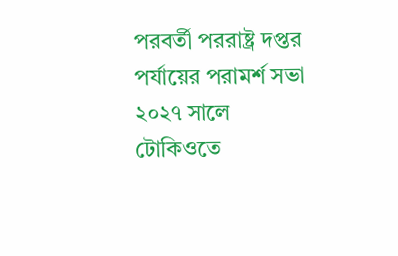পরবর্তী পররাষ্ট্র দপ্তর পর্যায়ের পরামর্শ সভা ২০২৭ সালে টোকিওতে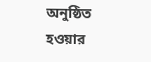অনুষ্ঠিত হওয়ার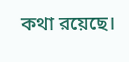কথা রয়েছে।